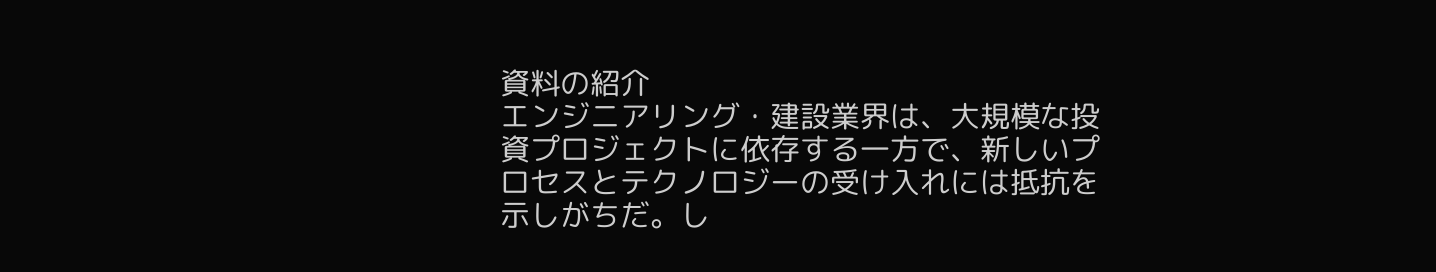資料の紹介
エンジニアリング・建設業界は、大規模な投資プロジェクトに依存する一方で、新しいプロセスとテクノロジーの受け入れには抵抗を示しがちだ。し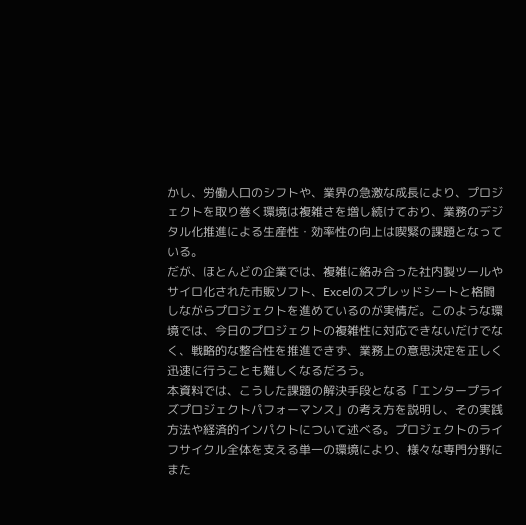かし、労働人口のシフトや、業界の急激な成長により、プロジェクトを取り巻く環境は複雑さを増し続けており、業務のデジタル化推進による生産性・効率性の向上は喫緊の課題となっている。
だが、ほとんどの企業では、複雑に絡み合った社内製ツールやサイロ化された市販ソフト、Excelのスプレッドシートと格闘しながらプロジェクトを進めているのが実情だ。このような環境では、今日のプロジェクトの複雑性に対応できないだけでなく、戦略的な整合性を推進できず、業務上の意思決定を正しく迅速に行うことも難しくなるだろう。
本資料では、こうした課題の解決手段となる「エンタープライズプロジェクトパフォーマンス」の考え方を説明し、その実践方法や経済的インパクトについて述べる。プロジェクトのライフサイクル全体を支える単一の環境により、様々な専門分野にまた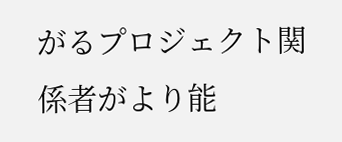がるプロジェクト関係者がより能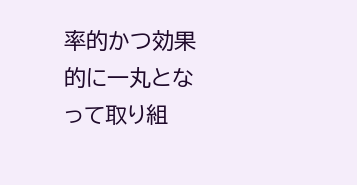率的かつ効果的に一丸となって取り組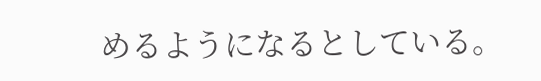めるようになるとしている。